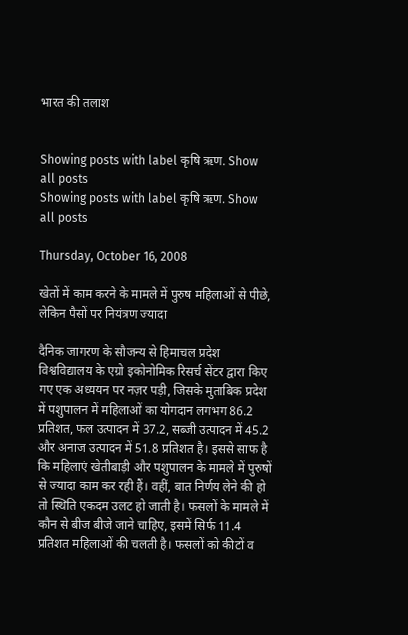भारत की तलाश


Showing posts with label कृषि ऋण. Show all posts
Showing posts with label कृषि ऋण. Show all posts

Thursday, October 16, 2008

खेतों में काम करने के मामले में पुरुष महिलाओं से पीछे, लेकिन पैसों पर नियंत्रण ज्यादा

दैनिक जागरण के सौजन्य से हिमाचल प्रदेश विश्वविद्यालय के एग्रो इकोनोमिक रिसर्च सेंटर द्वारा किए गए एक अध्ययन पर नज़र पड़ी, जिसके मुताबिक प्रदेश में पशुपालन में महिलाओं का योगदान लगभग 86.2 प्रतिशत, फल उत्पादन में 37.2, सब्जी उत्पादन में 45.2 और अनाज उत्पादन में 51.8 प्रतिशत है। इससे साफ है कि महिलाएं खेतीबाड़ी और पशुपालन के मामले में पुरुषों से ज्यादा काम कर रही हैं। वहीं, बात निर्णय लेने की हो तो स्थिति एकदम उलट हो जाती है। फसलों के मामले में कौन से बीज बीजे जाने चाहिए, इसमें सिर्फ 11.4 प्रतिशत महिलाओं की चलती है। फसलों को कीटों व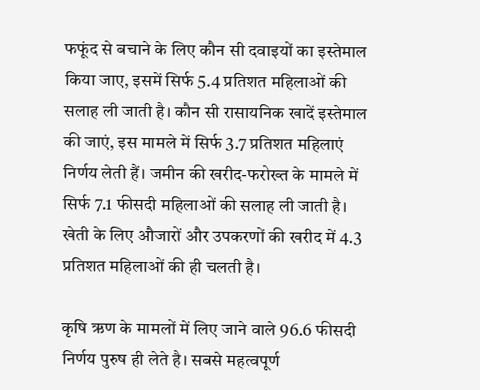फफूंद से बचाने के लिए कौन सी दवाइयों का इस्तेमाल किया जाए, इसमें सिर्फ 5.4 प्रतिशत महिलाओं की सलाह ली जाती है। कौन सी रासायनिक खादें इस्तेमाल की जाएं, इस मामले में सिर्फ 3.7 प्रतिशत महिलाएं निर्णय लेती हैं। जमीन की खरीद-फरोख्त के मामले में सिर्फ 7.1 फीसदी महिलाओं की सलाह ली जाती है। खेती के लिए औजारों और उपकरणों की खरीद में 4.3 प्रतिशत महिलाओं की ही चलती है।

कृषि ऋण के मामलों में लिए जाने वाले 96.6 फीसदी निर्णय पुरुष ही लेते है। सबसे महत्वपूर्ण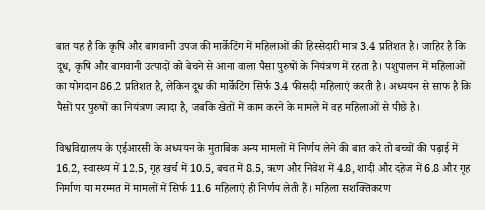बात यह है कि कृषि और बागवानी उपज की मार्केटिंग में महिलाओं की हिस्सेदारी मात्र 3.4 प्रतिशत है। जाहिर है कि दूध, कृषि और बागवानी उत्पादों को बेचने से आना वाला पैसा पुरुषों के नियंत्रण में रहता है। पशुपालन में महिलाओं का योगदान 86.2 प्रतिशत है, लेकिन दूध की मार्केटिंग सिर्फ 3.4 फीसदी महिलाएं करती है। अध्ययन से साफ है कि पैसों पर पुरुषों का नियंत्रण ज्यादा है, जबकि खेतों में काम करने के मामले में वह महिलाओं से पीछे है।

विश्वविद्यालय के एईआरसी के अध्ययन के मुताबिक अन्य मामलों में निर्णय लेने की बात करे तो बच्चों की पढ़ाई में 16.2, स्वास्थ्य में 12.5, गृह खर्च में 10.5, बचत में 8.5, ऋण और निवेश में 4.8, शादी और दहेज में 6.8 और गृह निर्माण या मरम्मत में मामलों में सिर्फ 11.6 महिलाएं ही निर्णय लेती हैं। महिला सशक्तिकरण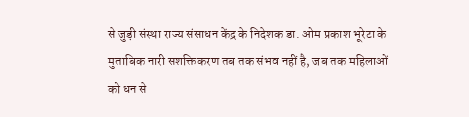से जुड़ी संस्था राज्य संसाधन केंद्र के निदेशक डा. ओम प्रकाश भूरेटा के मुताबिक नारी सशक्तिकरण तब तक संभव नहीं है, जब तक महिलाओं को धन से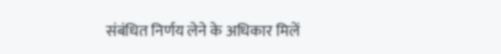संबंधित निर्णय लेने के अधिकार मिलें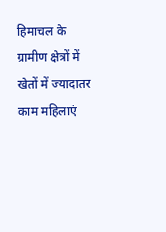हिमाचल के ग्रामीण क्षेत्रों में खेतों में ज्यादातर काम महिलाएं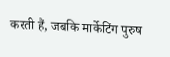करती हैं, जबकि मार्केटिंग पुरुष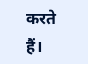करते हैं।